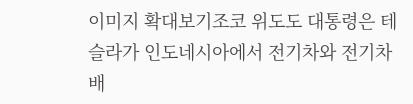이미지 확대보기조코 위도도 대통령은 테슬라가 인도네시아에서 전기차와 전기차 배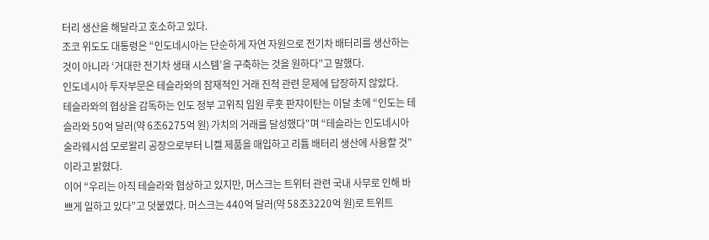터리 생산을 해달라고 호소하고 있다.
조코 위도도 대통령은 “인도네시아는 단순하게 자연 자원으로 전기차 배터리를 생산하는 것이 아니라 ‘거대한 전기차 생태 시스템’을 구축하는 것을 원하다”고 말했다.
인도네시아 투자부문은 테슬라와의 잠재적인 거래 진척 관련 문제에 답장하지 않았다.
테슬라와의 협상을 감독하는 인도 정부 고위직 임원 루훗 판쟈이탄는 이달 초에 “인도는 테슬라와 50억 달러(약 6조6275억 원) 가치의 거래를 달성했다”며 “테슬라는 인도네시아 술라웨시섬 모로왈리 공장으로부터 니켈 제품을 매입하고 리튬 배터리 생산에 사용할 것”이라고 밝혔다.
이어 “우리는 아직 테슬라와 협상하고 있지만, 머스크는 트위터 관련 국내 사무로 인해 바쁘게 일하고 있다”고 덧붙였다. 머스크는 440억 달러(약 58조3220억 원)로 트위트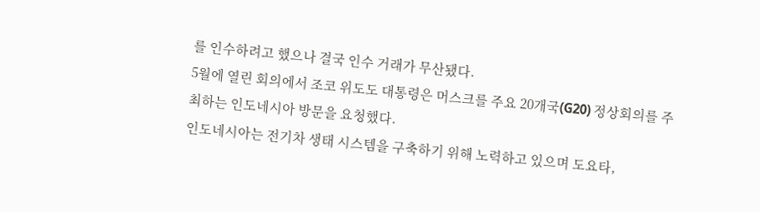를 인수하려고 했으나 결국 인수 거래가 무산됐다.
5월에 열린 회의에서 조코 위도도 대통령은 머스크를 주요 20개국(G20) 정상회의를 주최하는 인도네시아 방문을 요청했다.
인도네시아는 전기차 생태 시스템을 구축하기 위해 노력하고 있으며 도요타,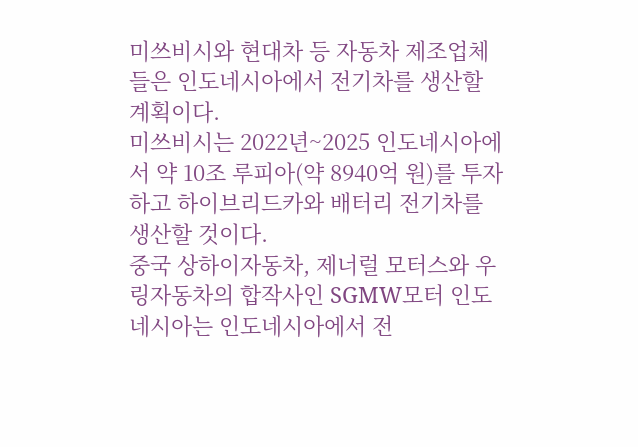미쓰비시와 현대차 등 자동차 제조업체들은 인도네시아에서 전기차를 생산할 계획이다.
미쓰비시는 2022년~2025 인도네시아에서 약 10조 루피아(약 8940억 원)를 투자하고 하이브리드카와 배터리 전기차를 생산할 것이다.
중국 상하이자동차, 제너럴 모터스와 우링자동차의 합작사인 SGMW모터 인도네시아는 인도네시아에서 전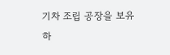기차 조립 공장을 보유하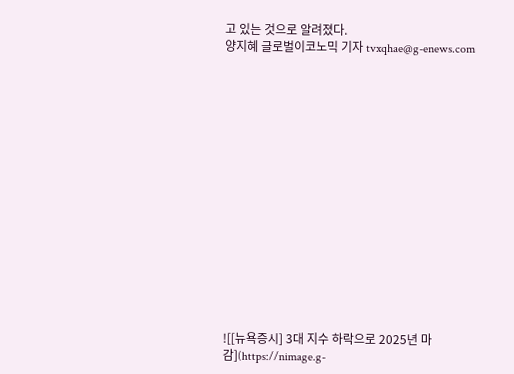고 있는 것으로 알려졌다.
양지혜 글로벌이코노믹 기자 tvxqhae@g-enews.com
















![[뉴욕증시] 3대 지수 하락으로 2025년 마감](https://nimage.g-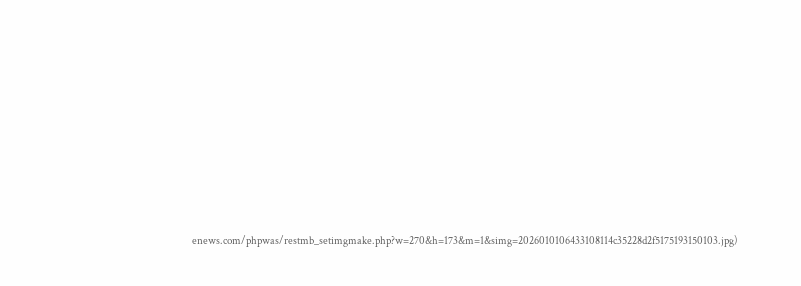enews.com/phpwas/restmb_setimgmake.php?w=270&h=173&m=1&simg=2026010106433108114c35228d2f5175193150103.jpg)